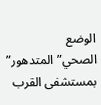الوضع الصحي”المتدهور” بمستشفى القرب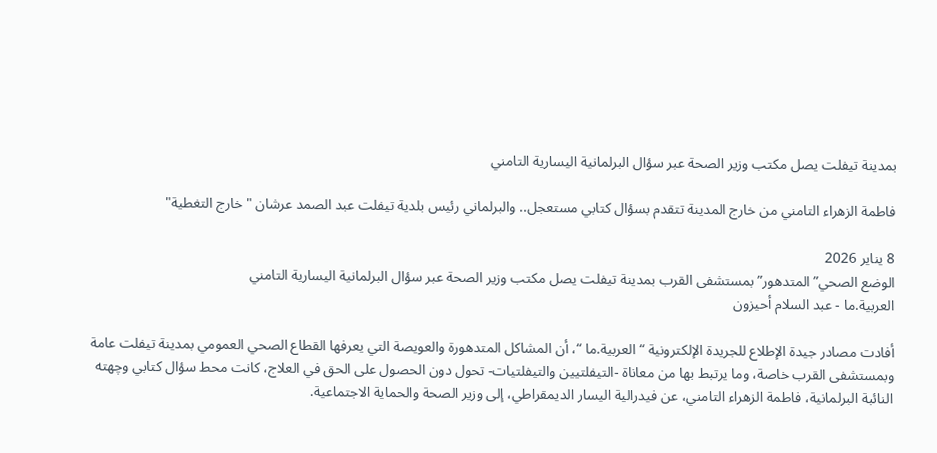بمدينة تيفلت يصل مكتب وزير الصحة عبر سؤال البرلمانية اليسارية التامني

فاطمة الزهراء التامني من خارج المدينة تتقدم بسؤال كتابي مستعجل.. والبرلماني رئيس بلدية تيفلت عبد الصمد عرشان "خارج التغطية"

8 يناير 2026
الوضع الصحي”المتدهور” بمستشفى القرب بمدينة تيفلت يصل مكتب وزير الصحة عبر سؤال البرلمانية اليسارية التامني
العربية.ما - عبد السلام أحيزون

أفادت مصادر جيدة الإطلاع للجريدة الإلكترونية “العربية.ما “، أن المشاكل المتدهورة والعويصة التي يعرفها القطاع الصحي العمومي بمدينة تيفلت عامة وبمستشفى القرب خاصة، وما يرتبط بها من معاناة -التيفلتيين والتيفلتيات- تحول دون الحصول على الحق في العلاج، كانت محط سؤال كتابي وچهته النائبة البرلمانية، فاطمة الزهراء التامني، عن فيدرالية اليسار الديمقراطي، إلى وزير الصحة والحماية الاجتماعية.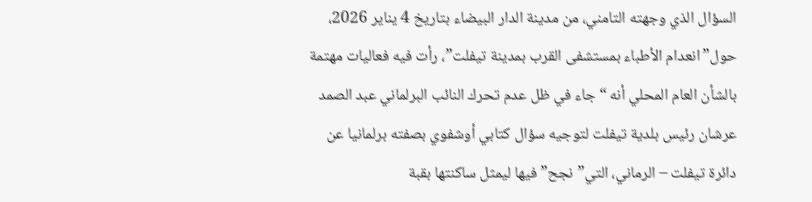السؤال الذي وجهته التامني، من مدينة الدار البيضاء بتاريخ 4 يناير 2026، حول”انعدام الأطباء بمستشفى القرب بمدينة تيفلت”، رأت فيه فعاليات مهتمة بالشأن العام المحلي أنه “جاء في ظل عدم تحرك النائب البرلماني عبد الصمد عرشان رئيس بلدية تيفلت لتوجيه سؤال كتابي أوشفوي بصفته برلمانيا عن دائرة تيفلت – الرماني، التي”نجح” فيها ليمثل ساكنتها بقبة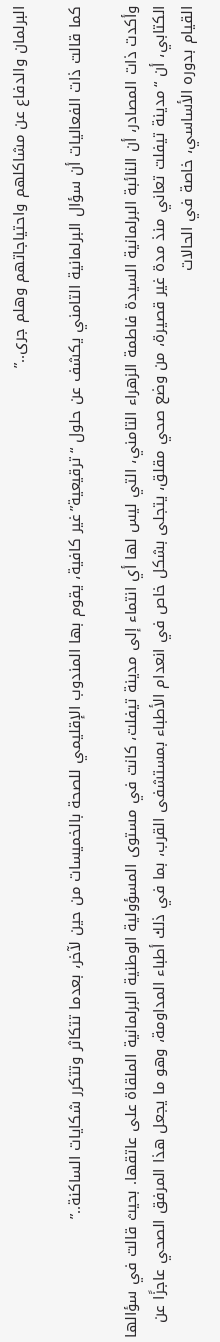البرلمان والدفاع عن مشاكلهم واحتياجاتهم وهلم جرى..”

كما قالت ذات الفعاليات أن سؤال البرلمانية التامني يكشف عن حلول “ترقيعية”غير كافية، يقوم بها المندوب الإقليمي للصحة بالخميسات من حين لآخر، بعدما تتكاثر وتتكرر شكايات الساكنة..”

وأكدت ذات المصادر، أن النائبة البرلمانية السيدة فاطمة الزهراء التامني، التي ليس لها أي انتماء إلى مدينة تيفلت، كانت في مستوى المسؤولية الوطنية البرلمانية الملقاة على عاتقها. بحيث قالت في سؤالها الكتابي، أن “مدينة تيفلت تعاني منذ مدة غير قصيرة، من وضع صحي مقلق، يتجلى بشكل خاص في انعدام الأطباء بمستشفى القرب، بما في ذلك أطباء المداومة، وهو ما يجعل هذا المرفق الصحي عاجزًا عن القيام بدوره الأساسي، خاصة في الحالات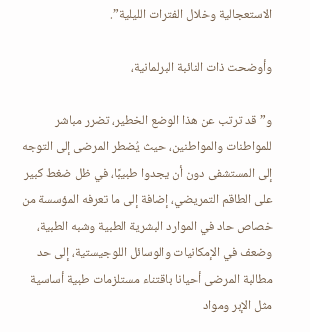الاستعجالية وخلال الفترات الليلية”.

وأوضحت ذات النائبة البرلمانية،

و”قد ترتب عن هذا الوضع الخطير، تضرر مباشر للمواطنات والمواطنين، حيث يُضطر المرضى إلى التوجه إلى المستشفى دون أن يجدوا طبيبًا، في ظل ضغط كبير على الطاقم التمريضي، إضافة إلى ما تعرفه المؤسسة من خصاص حاد في الموارد البشرية الطبية وشبه الطبية، وضعف في الإمكانيات والوسائل اللوجيستية، إلى حد مطالبة المرضى أحيانا باقتناء مستلزمات طبية أساسية مثل الإبر ومواد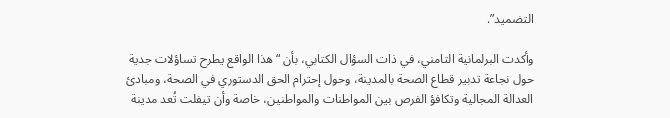التضميد”.

وأكدت البرلمانية التامني، في ذات السؤال الكتابي، بأن “هذا الواقع يطرح تساؤلات جدية حول نجاعة تدبير قطاع الصحة بالمدينة، وحول إحترام الحق الدستوري في الصحة، ومبادئ العدالة المجالية وتكافؤ الفرص بين المواطنات والمواطنين، خاصة وأن تيفلت تُعد مدينة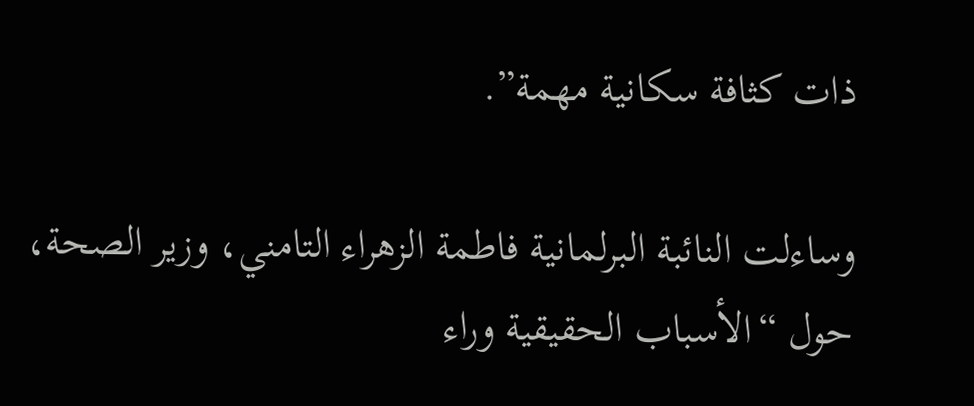ذات كثافة سكانية مهمة”.

وساءلت النائبة البرلمانية فاطمة الزهراء التامني، وزير الصحة، حول “الأسباب الحقيقية وراء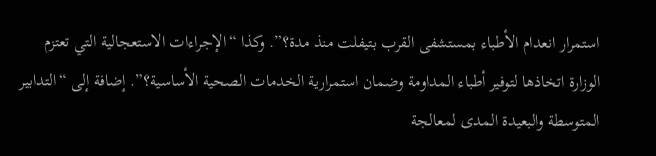استمرار انعدام الأطباء بمستشفى القرب بتيفلت منذ مدة؟”. وكذا “الإجراءات الاستعجالية التي تعتزم الوزارة اتخاذها لتوفير أطباء المداومة وضمان استمرارية الخدمات الصحية الأساسية؟”. إضافة إلى “التدابير المتوسطة والبعيدة المدى لمعالجة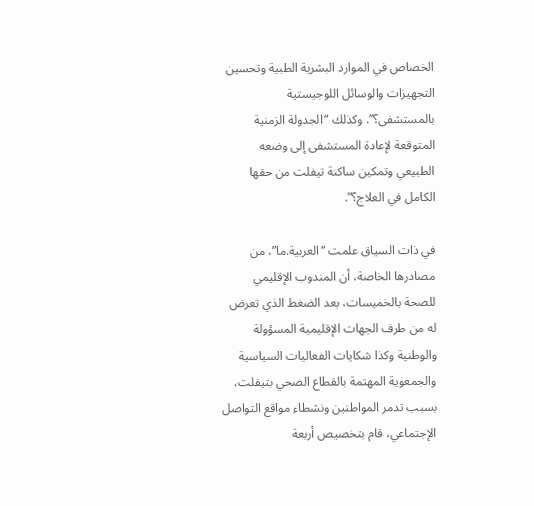الخصاص في الموارد البشرية الطبية وتحسين التجهيزات والوسائل اللوجيستية بالمستشفى؟”. وكذلك “الجدولة الزمنية المتوقعة لإعادة المستشفى إلى وضعه الطبيعي وتمكين ساكنة تيفلت من حقها الكامل في العلاج؟”.

في ذات السياق علمت “العربية.ما”، من مصادرها الخاصة، أن المندوب الإقليمي للصحة بالخميسات، بعد الضغط الذي تعرض له من طرف الجهات الإقليمية المسؤولة والوطنية وكذا شكايات الفعاليات السياسية والجمعوية المهتمة بالقطاع الصحي بتيفلت، بسبب تدمر المواطنين ونشطاء مواقع التواصل الإجتماعي، قام بتخصيص أربعة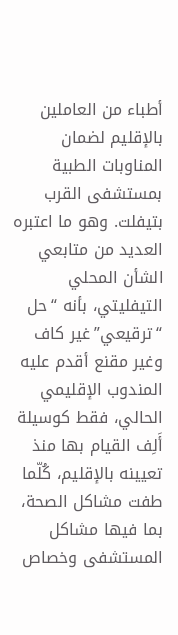أطباء من العاملين بالإقليم لضمان المناوبات الطبية بمستشفى القرب بتيفلت. وهو ما اعتبره العديد من متابعي الشأن المحلي التيفليتي، بأنه “حل “ترقيعي”غير كاف وغير مقنع أقدم عليه المندوب الإقليمي الحالي، فقط كوسيلة أَلِف القيام بها منذ تعيينه بالإقليم، كُلّما طفت مشاكل الصحة، بما فيها مشاكل المستشفى وخصاص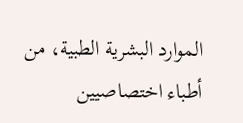الموارد البشرية الطبية، من أطباء اختصاصيين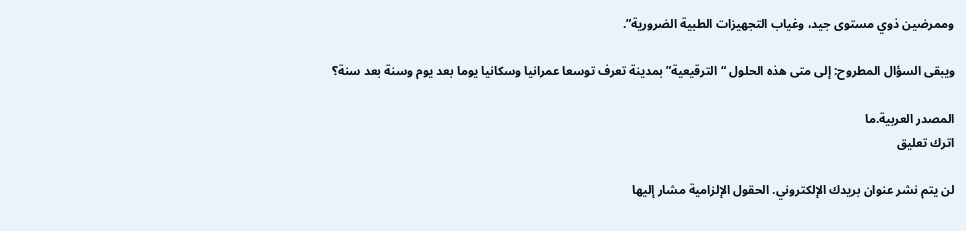وممرضين ذوي مستوى جيد، وغياب التجهيزات الطبية الضرورية”.

ويبقى السؤال المطروح: إلى متى هذه الحلول “الترقيعية” بمدينة تعرف توسعا عمرانيا وسكانيا يوما بعد يوم وسنة بعد سنة؟

المصدر العربية.ما
اترك تعليق

لن يتم نشر عنوان بريدك الإلكتروني. الحقول الإلزامية مشار إليها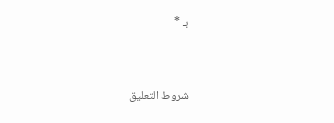بـ *


شروط التعليق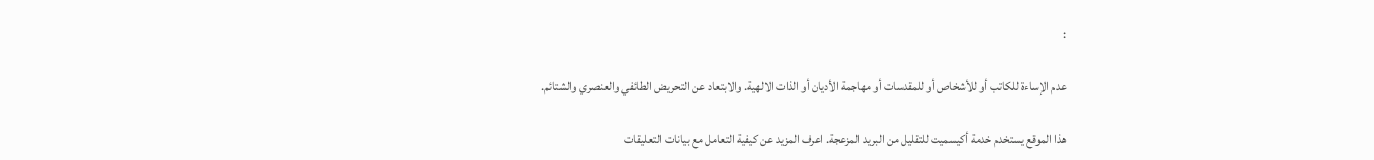:

عدم الإساءة للكاتب أو للأشخاص أو للمقدسات أو مهاجمة الأديان أو الذات الالهية. والابتعاد عن التحريض الطائفي والعنصري والشتائم.

هذا الموقع يستخدم خدمة أكيسميت للتقليل من البريد المزعجة. اعرف المزيد عن كيفية التعامل مع بيانات التعليقات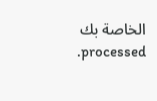الخاصة بك processed.